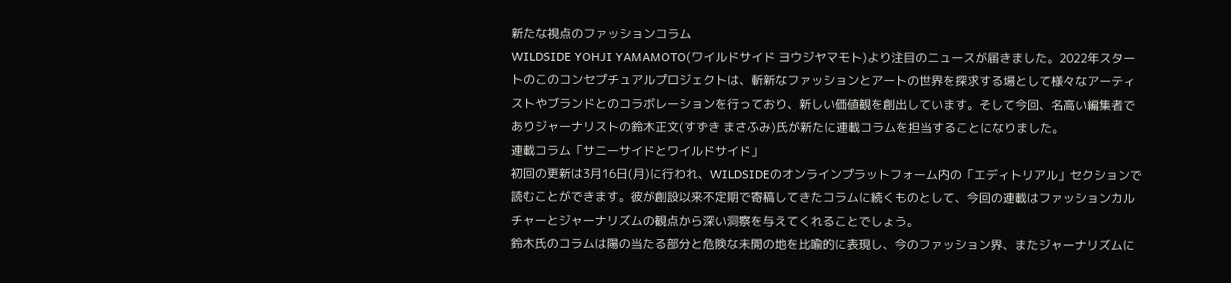新たな視点のファッションコラム
WILDSIDE YOHJI YAMAMOTO(ワイルドサイド ヨウジヤマモト)より注目のニュースが届きました。2022年スタートのこのコンセプチュアルプロジェクトは、斬新なファッションとアートの世界を探求する場として様々なアーティストやブランドとのコラボレーションを行っており、新しい価値観を創出しています。そして今回、名高い編集者でありジャーナリストの鈴木正文(すずき まさふみ)氏が新たに連載コラムを担当することになりました。
連載コラム「サニーサイドとワイルドサイド」
初回の更新は3月16日(月)に行われ、WILDSIDEのオンラインプラットフォーム内の「エディトリアル」セクションで読むことができます。彼が創設以来不定期で寄稿してきたコラムに続くものとして、今回の連載はファッションカルチャーとジャーナリズムの観点から深い洞察を与えてくれることでしょう。
鈴木氏のコラムは陽の当たる部分と危険な未開の地を比喩的に表現し、今のファッション界、またジャーナリズムに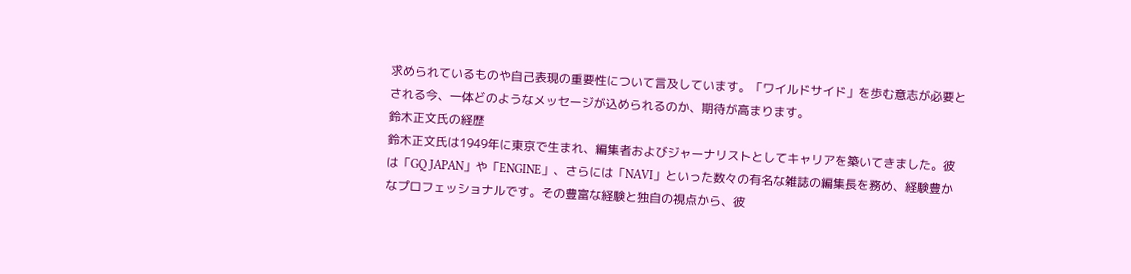求められているものや自己表現の重要性について言及しています。「ワイルドサイド」を歩む意志が必要とされる今、一体どのようなメッセージが込められるのか、期待が高まります。
鈴木正文氏の経歴
鈴木正文氏は1949年に東京で生まれ、編集者およびジャーナリストとしてキャリアを築いてきました。彼は「GQ JAPAN」や「ENGINE」、さらには「NAVI」といった数々の有名な雑誌の編集長を務め、経験豊かなプロフェッショナルです。その豊富な経験と独自の視点から、彼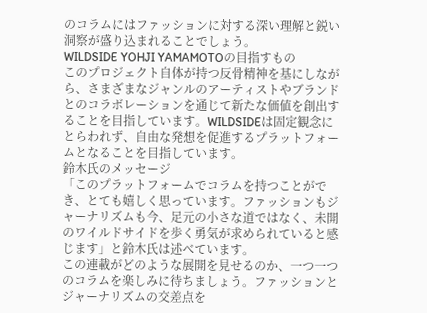のコラムにはファッションに対する深い理解と鋭い洞察が盛り込まれることでしょう。
WILDSIDE YOHJI YAMAMOTOの目指すもの
このプロジェクト自体が持つ反骨精神を基にしながら、さまざまなジャンルのアーティストやブランドとのコラボレーションを通じて新たな価値を創出することを目指しています。WILDSIDEは固定観念にとらわれず、自由な発想を促進するプラットフォームとなることを目指しています。
鈴木氏のメッセージ
「このプラットフォームでコラムを持つことができ、とても嬉しく思っています。ファッションもジャーナリズムも今、足元の小さな道ではなく、未開のワイルドサイドを歩く勇気が求められていると感じます」と鈴木氏は述べています。
この連載がどのような展開を見せるのか、一つ一つのコラムを楽しみに待ちましょう。ファッションとジャーナリズムの交差点を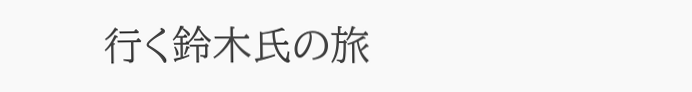行く鈴木氏の旅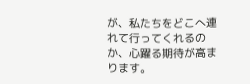が、私たちをどこへ連れて行ってくれるのか、心躍る期待が高まります。